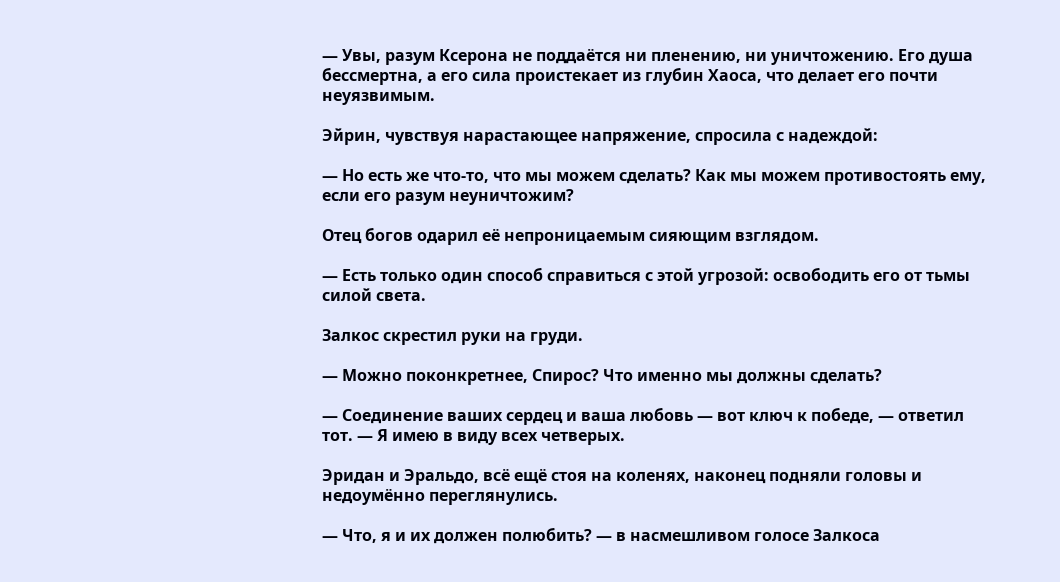— Увы, разум Ксерона не поддаётся ни пленению, ни уничтожению. Его душа бессмертна, а его сила проистекает из глубин Хаоса, что делает его почти неуязвимым.

Эйрин, чувствуя нарастающее напряжение, спросила с надеждой:

— Но есть же что-то, что мы можем сделать? Как мы можем противостоять ему, если его разум неуничтожим?

Отец богов одарил её непроницаемым сияющим взглядом.

— Есть только один способ справиться с этой угрозой: освободить его от тьмы силой света.

Залкос скрестил руки на груди.

— Можно поконкретнее, Спирос? Что именно мы должны сделать?

— Соединение ваших сердец и ваша любовь — вот ключ к победе, — ответил тот. — Я имею в виду всех четверых.

Эридан и Эральдо, всё ещё стоя на коленях, наконец подняли головы и недоумённо переглянулись.

— Что, я и их должен полюбить? — в насмешливом голосе Залкоса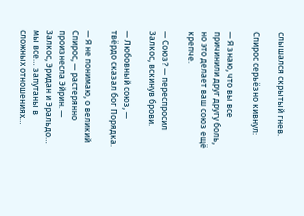слышался скрытый гнев.

Спирос серьёзно кивнул:

— Я знаю, что вы все причинили друг другу боль, но это делает ваш союз ещё крепче.

— Союз? — переспросил Залкос, вскинув брови.

— Любовный союз, — твёрдо сказал бог Порядка.

— Я не понимаю, о великий Спирос, — растерянно произнесла Эйрин. — Залкос, Эридан и Эральдо… мы все… запутаны в сложных отношениях…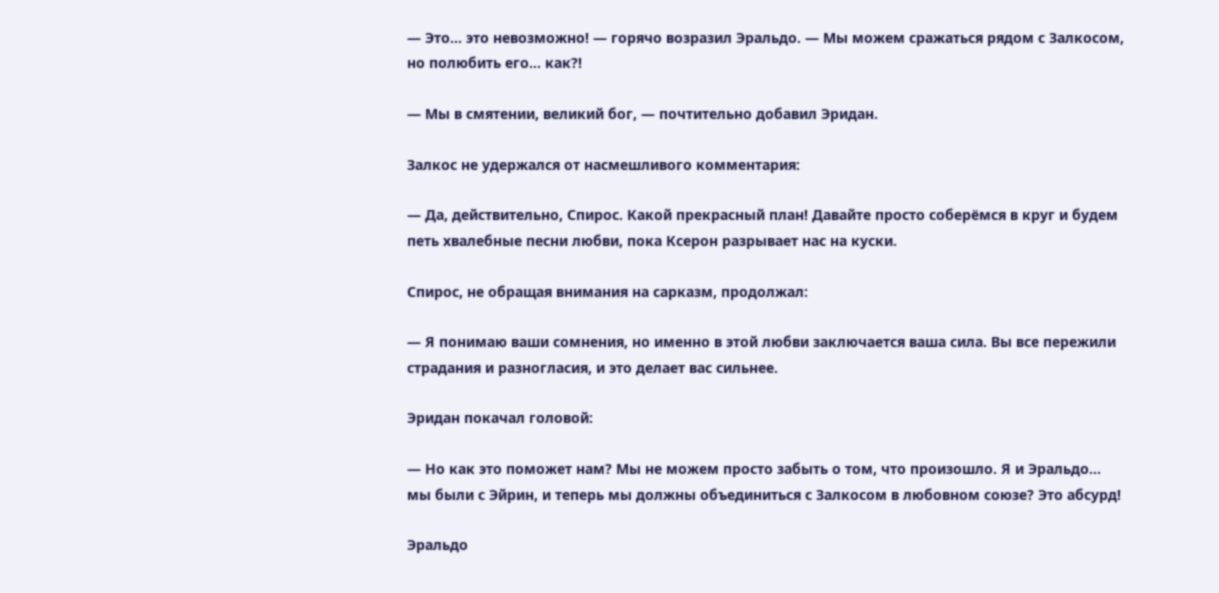— Это… это невозможно! — горячо возразил Эральдо. — Мы можем сражаться рядом с Залкосом, но полюбить его… как?!

— Мы в смятении, великий бог, — почтительно добавил Эридан.

Залкос не удержался от насмешливого комментария:

— Да, действительно, Спирос. Какой прекрасный план! Давайте просто соберёмся в круг и будем петь хвалебные песни любви, пока Ксерон разрывает нас на куски.

Спирос, не обращая внимания на сарказм, продолжал:

— Я понимаю ваши сомнения, но именно в этой любви заключается ваша сила. Вы все пережили страдания и разногласия, и это делает вас сильнее.

Эридан покачал головой:

— Но как это поможет нам? Мы не можем просто забыть о том, что произошло. Я и Эральдо… мы были с Эйрин, и теперь мы должны объединиться с Залкосом в любовном союзе? Это абсурд!

Эральдо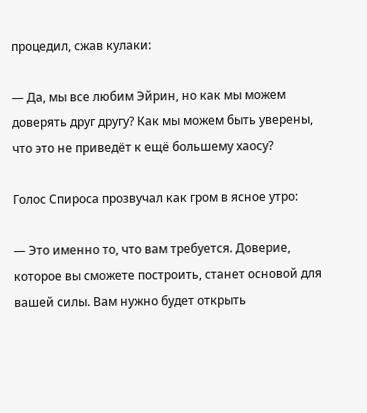процедил, сжав кулаки:

— Да, мы все любим Эйрин, но как мы можем доверять друг другу? Как мы можем быть уверены, что это не приведёт к ещё большему хаосу?

Голос Спироса прозвучал как гром в ясное утро:

— Это именно то, что вам требуется. Доверие, которое вы сможете построить, станет основой для вашей силы. Вам нужно будет открыть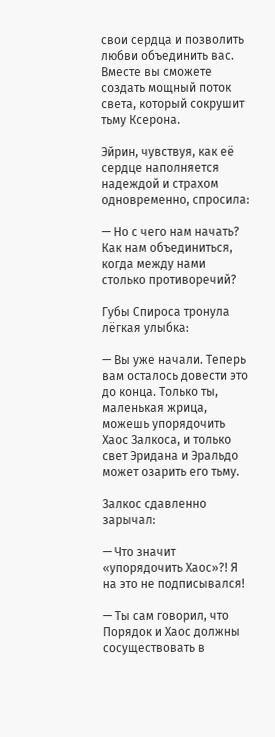свои сердца и позволить любви объединить вас. Вместе вы сможете создать мощный поток света, который сокрушит тьму Ксерона.

Эйрин, чувствуя, как её сердце наполняется надеждой и страхом одновременно, спросила:

— Но с чего нам начать? Как нам объединиться, когда между нами столько противоречий?

Губы Спироса тронула лёгкая улыбка:

— Вы уже начали. Теперь вам осталось довести это до конца. Только ты, маленькая жрица, можешь упорядочить Хаос Залкоса, и только свет Эридана и Эральдо может озарить его тьму.

Залкос сдавленно зарычал:

— Что значит «упорядочить Хаос»?! Я на это не подписывался!

— Ты сам говорил, что Порядок и Хаос должны сосуществовать в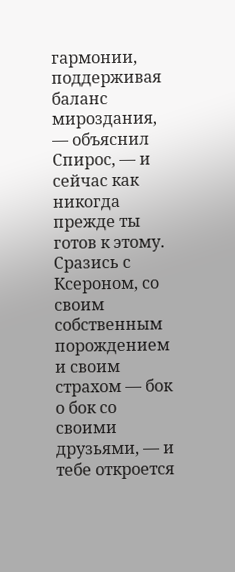гармонии, поддерживая баланс мироздания, — объяснил Спирос, — и сейчас как никогда прежде ты готов к этому. Сразись с Ксероном, со своим собственным порождением и своим страхом — бок о бок со своими друзьями, — и тебе откроется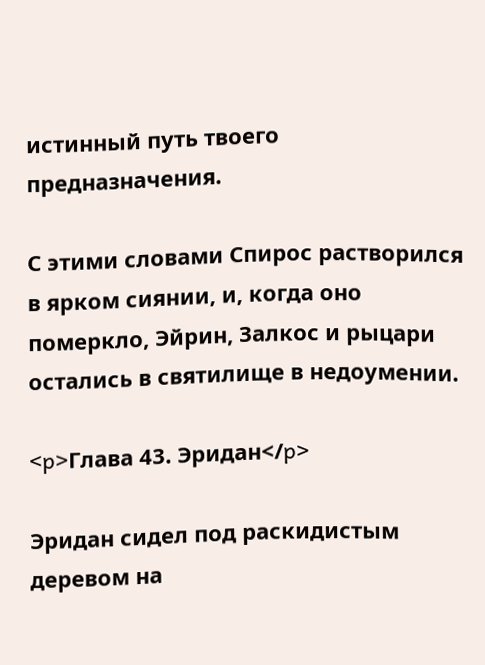истинный путь твоего предназначения.

С этими словами Спирос растворился в ярком сиянии, и, когда оно померкло, Эйрин, Залкос и рыцари остались в святилище в недоумении.

<p>Глава 43. Эридан</p>

Эридан сидел под раскидистым деревом на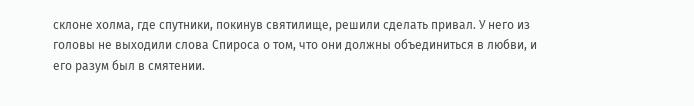склоне холма, где спутники, покинув святилище, решили сделать привал. У него из головы не выходили слова Спироса о том, что они должны объединиться в любви, и его разум был в смятении.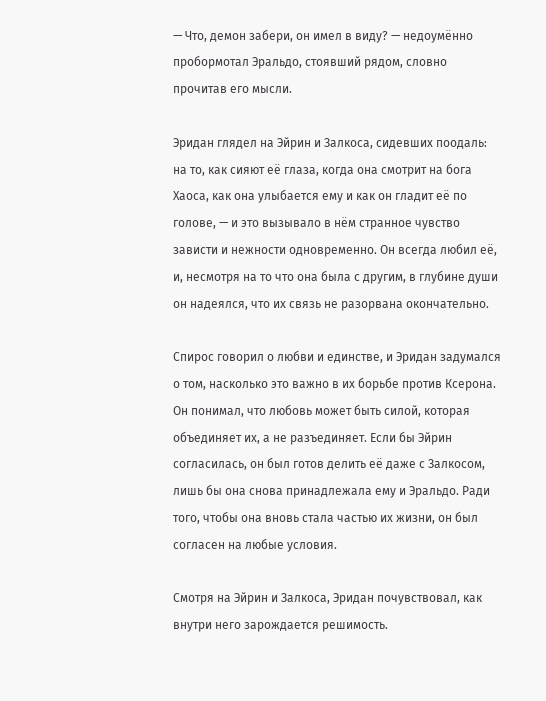— Что, демон забери, он имел в виду? — недоумённо пробормотал Эральдо, стоявший рядом, словно прочитав его мысли.

Эридан глядел на Эйрин и Залкоса, сидевших поодаль: на то, как сияют её глаза, когда она смотрит на бога Хаоса, как она улыбается ему и как он гладит её по голове, — и это вызывало в нём странное чувство зависти и нежности одновременно. Он всегда любил её, и, несмотря на то что она была с другим, в глубине души он надеялся, что их связь не разорвана окончательно.

Спирос говорил о любви и единстве, и Эридан задумался о том, насколько это важно в их борьбе против Ксерона. Он понимал, что любовь может быть силой, которая объединяет их, а не разъединяет. Если бы Эйрин согласилась, он был готов делить её даже с Залкосом, лишь бы она снова принадлежала ему и Эральдо. Ради того, чтобы она вновь стала частью их жизни, он был согласен на любые условия.

Смотря на Эйрин и Залкоса, Эридан почувствовал, как внутри него зарождается решимость.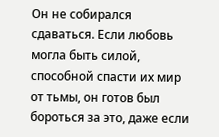Он не собирался сдаваться. Если любовь могла быть силой, способной спасти их мир от тьмы, он готов был бороться за это, даже если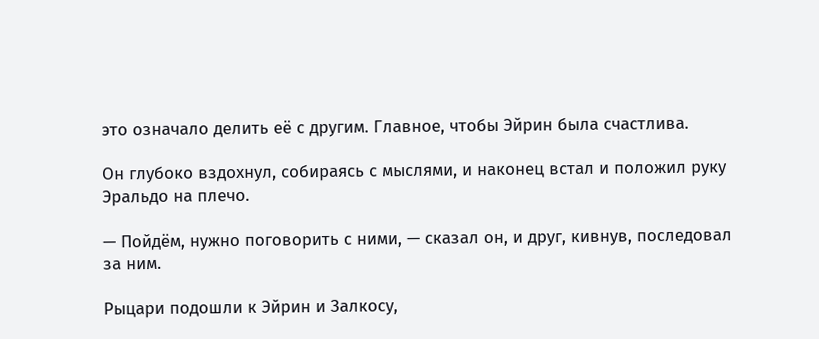это означало делить её с другим. Главное, чтобы Эйрин была счастлива.

Он глубоко вздохнул, собираясь с мыслями, и наконец встал и положил руку Эральдо на плечо.

— Пойдём, нужно поговорить с ними, — сказал он, и друг, кивнув, последовал за ним.

Рыцари подошли к Эйрин и Залкосу,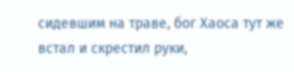сидевшим на траве, бог Хаоса тут же встал и скрестил руки,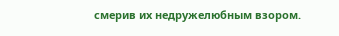смерив их недружелюбным взором.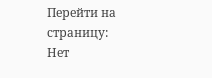Перейти на страницу:
Нет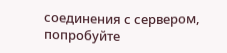соединения с сервером, попробуйте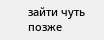зайти чуть позже